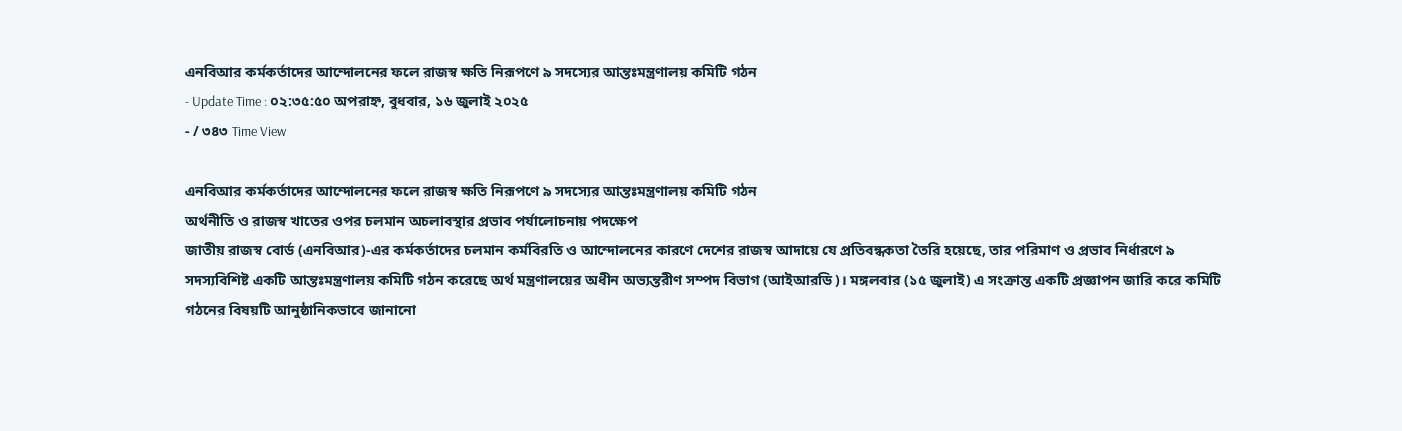এনবিআর কর্মকর্তাদের আন্দোলনের ফলে রাজস্ব ক্ষতি নিরূপণে ৯ সদস্যের আন্তঃমন্ত্রণালয় কমিটি গঠন
- Update Time : ০২:৩৫:৫০ অপরাহ্ন, বুধবার, ১৬ জুলাই ২০২৫
- / ৩৪৩ Time View

এনবিআর কর্মকর্তাদের আন্দোলনের ফলে রাজস্ব ক্ষতি নিরূপণে ৯ সদস্যের আন্তঃমন্ত্রণালয় কমিটি গঠন
অর্থনীতি ও রাজস্ব খাতের ওপর চলমান অচলাবস্থার প্রভাব পর্যালোচনায় পদক্ষেপ
জাতীয় রাজস্ব বোর্ড (এনবিআর)-এর কর্মকর্তাদের চলমান কর্মবিরতি ও আন্দোলনের কারণে দেশের রাজস্ব আদায়ে যে প্রতিবন্ধকতা তৈরি হয়েছে, তার পরিমাণ ও প্রভাব নির্ধারণে ৯ সদস্যবিশিষ্ট একটি আন্তঃমন্ত্রণালয় কমিটি গঠন করেছে অর্থ মন্ত্রণালয়ের অধীন অভ্যন্তরীণ সম্পদ বিভাগ (আইআরডি)। মঙ্গলবার (১৫ জুলাই) এ সংক্রান্ত একটি প্রজ্ঞাপন জারি করে কমিটি গঠনের বিষয়টি আনুষ্ঠানিকভাবে জানানো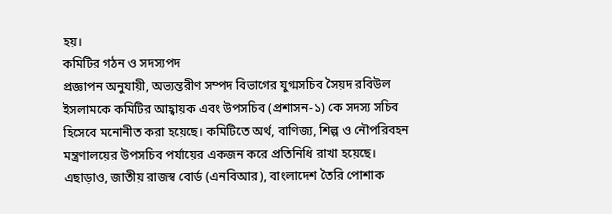হয়।
কমিটির গঠন ও সদস্যপদ
প্রজ্ঞাপন অনুযায়ী, অভ্যন্তরীণ সম্পদ বিভাগের যুগ্মসচিব সৈয়দ রবিউল ইসলামকে কমিটির আহ্বায়ক এবং উপসচিব (প্রশাসন-১) কে সদস্য সচিব হিসেবে মনোনীত করা হয়েছে। কমিটিতে অর্থ, বাণিজ্য, শিল্প ও নৌপরিবহন মন্ত্রণালয়ের উপসচিব পর্যায়ের একজন করে প্রতিনিধি রাখা হয়েছে। এছাড়াও, জাতীয় রাজস্ব বোর্ড (এনবিআর), বাংলাদেশ তৈরি পোশাক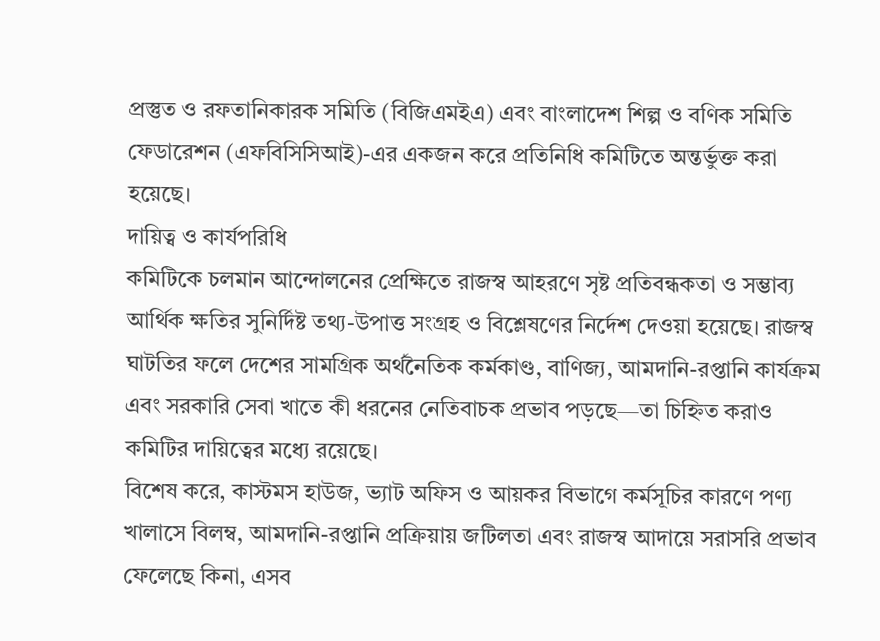প্রস্তুত ও রফতানিকারক সমিতি (বিজিএমইএ) এবং বাংলাদেশ শিল্প ও বণিক সমিতি ফেডারেশন (এফবিসিসিআই)-এর একজন করে প্রতিনিধি কমিটিতে অন্তর্ভুক্ত করা হয়েছে।
দায়িত্ব ও কার্যপরিধি
কমিটিকে চলমান আন্দোলনের প্রেক্ষিতে রাজস্ব আহরণে সৃষ্ট প্রতিবন্ধকতা ও সম্ভাব্য আর্থিক ক্ষতির সুনির্দিষ্ট তথ্য-উপাত্ত সংগ্রহ ও বিশ্লেষণের নির্দেশ দেওয়া হয়েছে। রাজস্ব ঘাটতির ফলে দেশের সামগ্রিক অর্থনৈতিক কর্মকাণ্ড, বাণিজ্য, আমদানি-রপ্তানি কার্যক্রম এবং সরকারি সেবা খাতে কী ধরনের নেতিবাচক প্রভাব পড়ছে—তা চিহ্নিত করাও কমিটির দায়িত্বের মধ্যে রয়েছে।
বিশেষ করে, কাস্টমস হাউজ, ভ্যাট অফিস ও আয়কর বিভাগে কর্মসূচির কারণে পণ্য খালাসে বিলম্ব, আমদানি-রপ্তানি প্রক্রিয়ায় জটিলতা এবং রাজস্ব আদায়ে সরাসরি প্রভাব ফেলেছে কিনা, এসব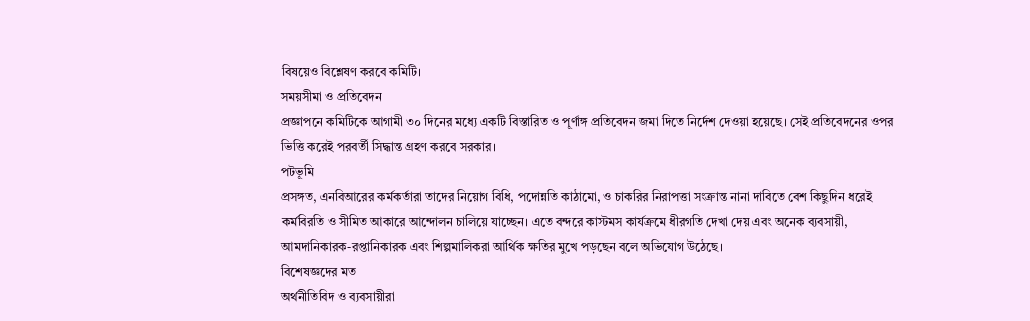বিষয়েও বিশ্লেষণ করবে কমিটি।
সময়সীমা ও প্রতিবেদন
প্রজ্ঞাপনে কমিটিকে আগামী ৩০ দিনের মধ্যে একটি বিস্তারিত ও পূর্ণাঙ্গ প্রতিবেদন জমা দিতে নির্দেশ দেওয়া হয়েছে। সেই প্রতিবেদনের ওপর ভিত্তি করেই পরবর্তী সিদ্ধান্ত গ্রহণ করবে সরকার।
পটভূমি
প্রসঙ্গত, এনবিআরের কর্মকর্তারা তাদের নিয়োগ বিধি, পদোন্নতি কাঠামো, ও চাকরির নিরাপত্তা সংক্রান্ত নানা দাবিতে বেশ কিছুদিন ধরেই কর্মবিরতি ও সীমিত আকারে আন্দোলন চালিয়ে যাচ্ছেন। এতে বন্দরে কাস্টমস কার্যক্রমে ধীরগতি দেখা দেয় এবং অনেক ব্যবসায়ী, আমদানিকারক-রপ্তানিকারক এবং শিল্পমালিকরা আর্থিক ক্ষতির মুখে পড়ছেন বলে অভিযোগ উঠেছে।
বিশেষজ্ঞদের মত
অর্থনীতিবিদ ও ব্যবসায়ীরা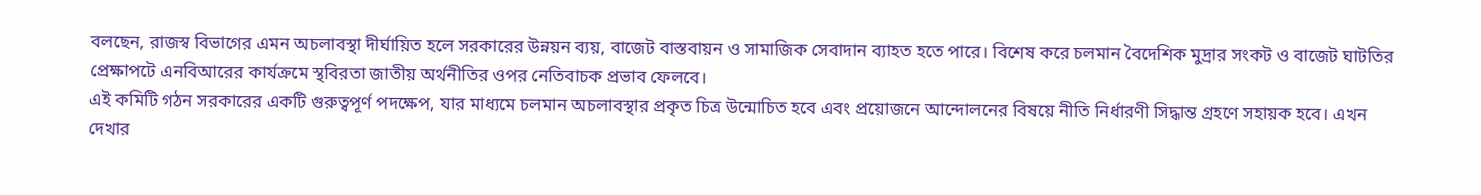বলছেন, রাজস্ব বিভাগের এমন অচলাবস্থা দীর্ঘায়িত হলে সরকারের উন্নয়ন ব্যয়, বাজেট বাস্তবায়ন ও সামাজিক সেবাদান ব্যাহত হতে পারে। বিশেষ করে চলমান বৈদেশিক মুদ্রার সংকট ও বাজেট ঘাটতির প্রেক্ষাপটে এনবিআরের কার্যক্রমে স্থবিরতা জাতীয় অর্থনীতির ওপর নেতিবাচক প্রভাব ফেলবে।
এই কমিটি গঠন সরকারের একটি গুরুত্বপূর্ণ পদক্ষেপ, যার মাধ্যমে চলমান অচলাবস্থার প্রকৃত চিত্র উন্মোচিত হবে এবং প্রয়োজনে আন্দোলনের বিষয়ে নীতি নির্ধারণী সিদ্ধান্ত গ্রহণে সহায়ক হবে। এখন দেখার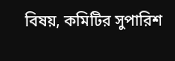বিষয়, কমিটির সুপারিশ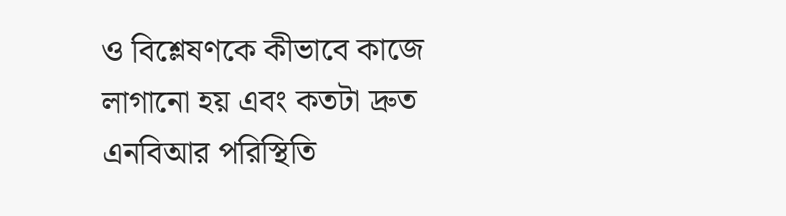ও বিশ্লেষণকে কীভাবে কাজে লাগানো হয় এবং কতটা দ্রুত এনবিআর পরিস্থিতি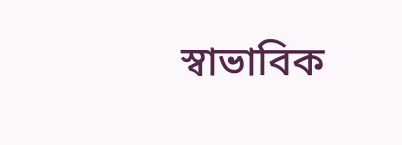স্বাভাবিক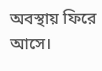অবস্থায় ফিরে আসে।